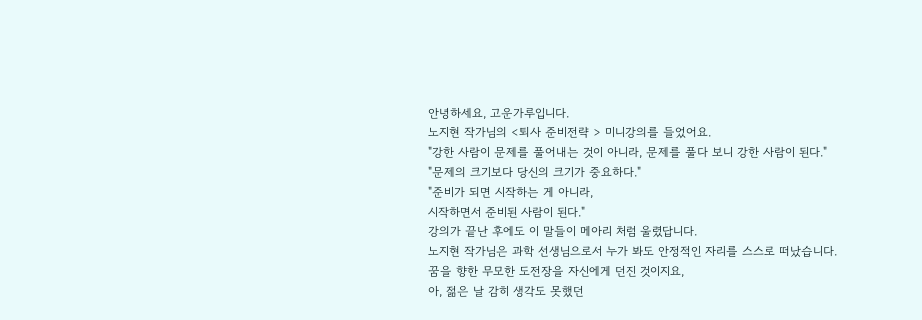안녕하세요, 고운가루입니다.
노지현 작가님의 <퇴사 준비전략 > 미니강의를 들었어요.
"강한 사람이 문제를 풀어내는 것이 아니라, 문제를 풀다 보니 강한 사람이 된다."
"문제의 크기보다 당신의 크기가 중요하다."
"준비가 되면 시작하는 게 아니라,
시작하면서 준비된 사람이 된다."
강의가 끝난 후에도 이 말들이 메아리 처럼 울렸답니다.
노지현 작가님은 과학 선생님으로서 누가 봐도 안정적인 자리를 스스로 떠났습니다.
꿈을 향한 무모한 도전장을 자신에게 던진 것이지요,
아, 젊은 날 감히 생각도 못했던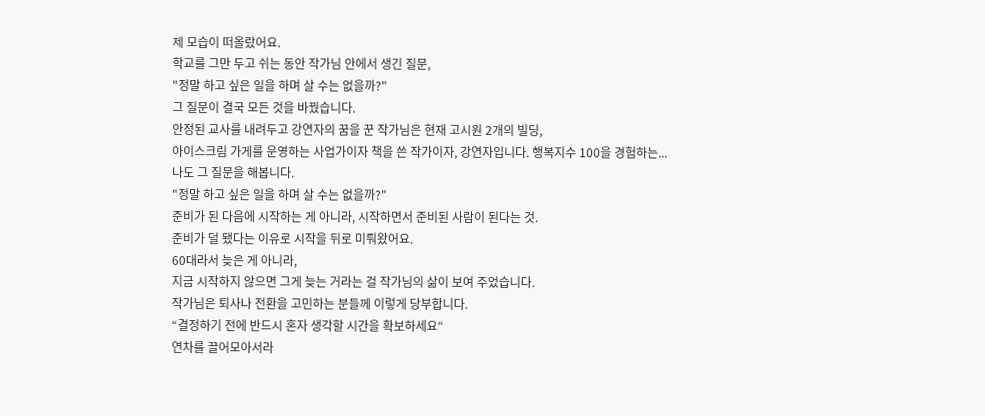제 모습이 떠올랐어요.
학교를 그만 두고 쉬는 동안 작가님 안에서 생긴 질문,
"정말 하고 싶은 일을 하며 살 수는 없을까?"
그 질문이 결국 모든 것을 바꿨습니다.
안정된 교사를 내려두고 강연자의 꿈을 꾼 작가님은 현재 고시원 2개의 빌딩,
아이스크림 가게를 운영하는 사업가이자 책을 쓴 작가이자, 강연자입니다. 행복지수 100을 경험하는...
나도 그 질문을 해봅니다.
"정말 하고 싶은 일을 하며 살 수는 없을까?"
준비가 된 다음에 시작하는 게 아니라, 시작하면서 준비된 사람이 된다는 것.
준비가 덜 됐다는 이유로 시작을 뒤로 미뤄왔어요.
60대라서 늦은 게 아니라,
지금 시작하지 않으면 그게 늦는 거라는 걸 작가님의 삶이 보여 주었습니다.
작가님은 퇴사나 전환을 고민하는 분들께 이렇게 당부합니다.
“결정하기 전에 반드시 혼자 생각할 시간을 확보하세요“
연차를 끌어모아서라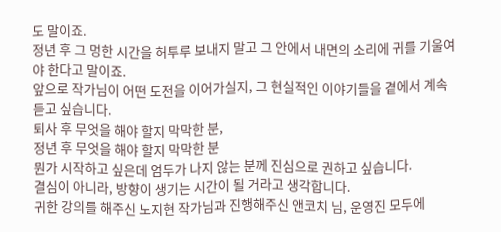도 말이죠.
정년 후 그 멍한 시간을 허투루 보내지 말고 그 안에서 내면의 소리에 귀를 기울여야 한다고 말이죠.
앞으로 작가님이 어떤 도전을 이어가실지, 그 현실적인 이야기들을 곁에서 계속 듣고 싶습니다.
퇴사 후 무엇을 해야 할지 막막한 분,
정년 후 무엇을 해야 할지 막막한 분
뭔가 시작하고 싶은데 엄두가 나지 않는 분께 진심으로 권하고 싶습니다.
결심이 아니라, 방향이 생기는 시간이 될 거라고 생각합니다.
귀한 강의를 해주신 노지현 작가님과 진행해주신 앤코치 님, 운영진 모두에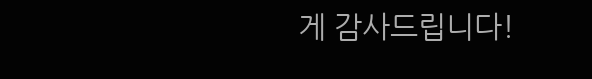게 감사드립니다!